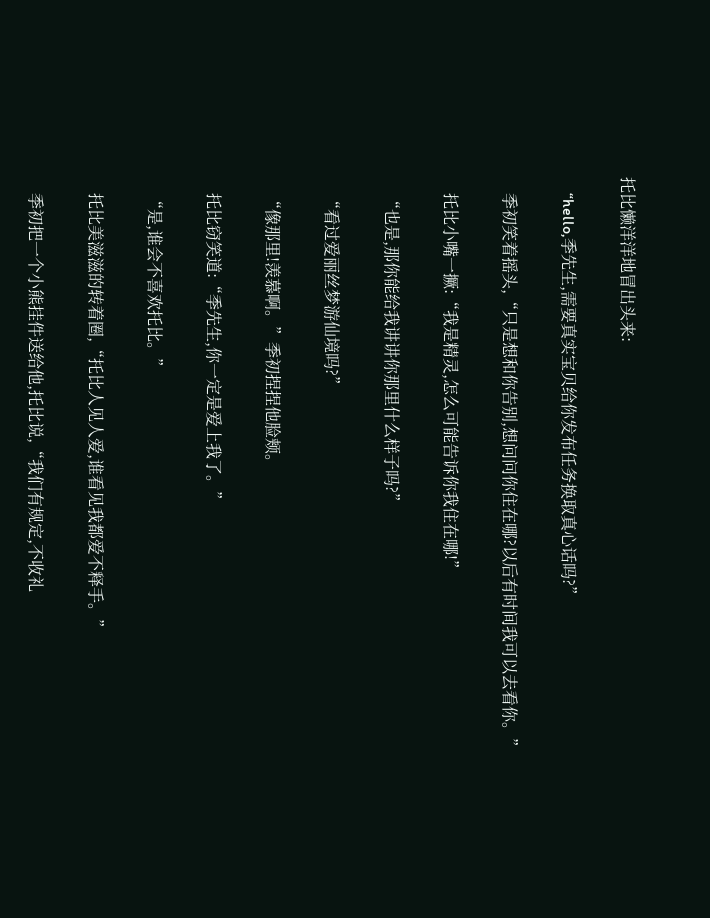托比懒洋洋地冒出头来:

    “hello,季先生,需要真实宝贝给你发布任务换取真心话吗?”

    季初笑着摇头,“只是想和你告别,想问问你住在哪?以后有时间我可以去看你。”

    托比小嘴一撅:“我是精灵,怎么可能告诉你我住在哪!”

    “也是,那你能给我讲讲你那里什么样子吗?”

    “看过爱丽丝梦游仙境吗?”

    “像那里!羡慕啊。”季初捏捏他脸颊。

    托比窃笑道:“季先生,你一定是爱上我了。”

    “是,谁会不喜欢托比。”

    托比美滋滋的转着圈,“托比人见人爱,谁看见我都爱不释手。”

    季初把一个小熊挂件送给他,托比说,“我们有规定,不收礼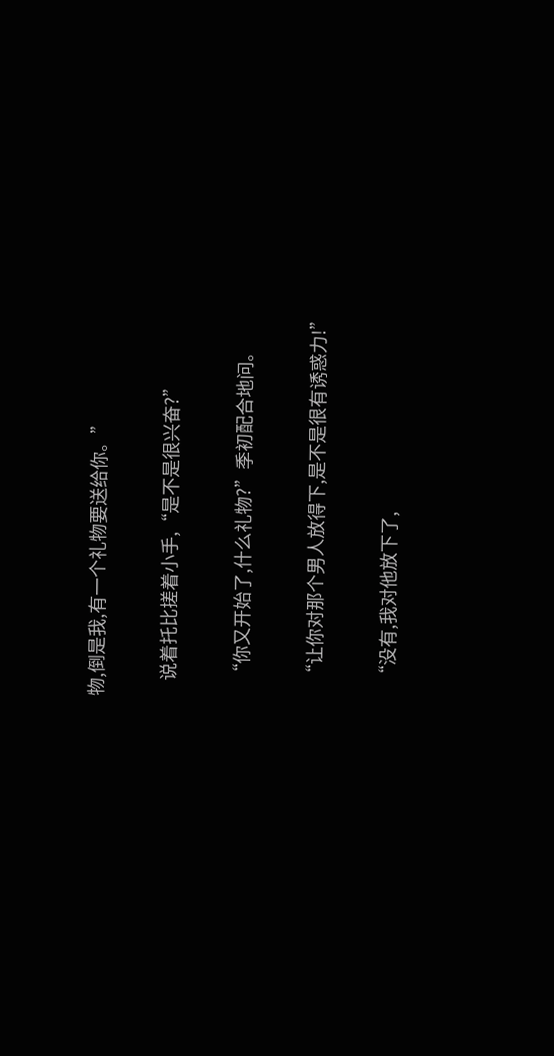物,倒是我,有一个礼物要送给你。”

    说着托比搓着小手,“是不是很兴奋?”

    “你又开始了,什么礼物?”季初配合地问。

    “让你对那个男人放得下,是不是很有诱惑力!”

    “没有,我对他放下了,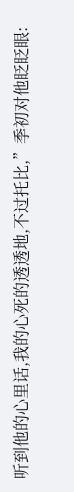听到他的心里话,我的心死的透透地,不过托比,”季初对他眨眨眼: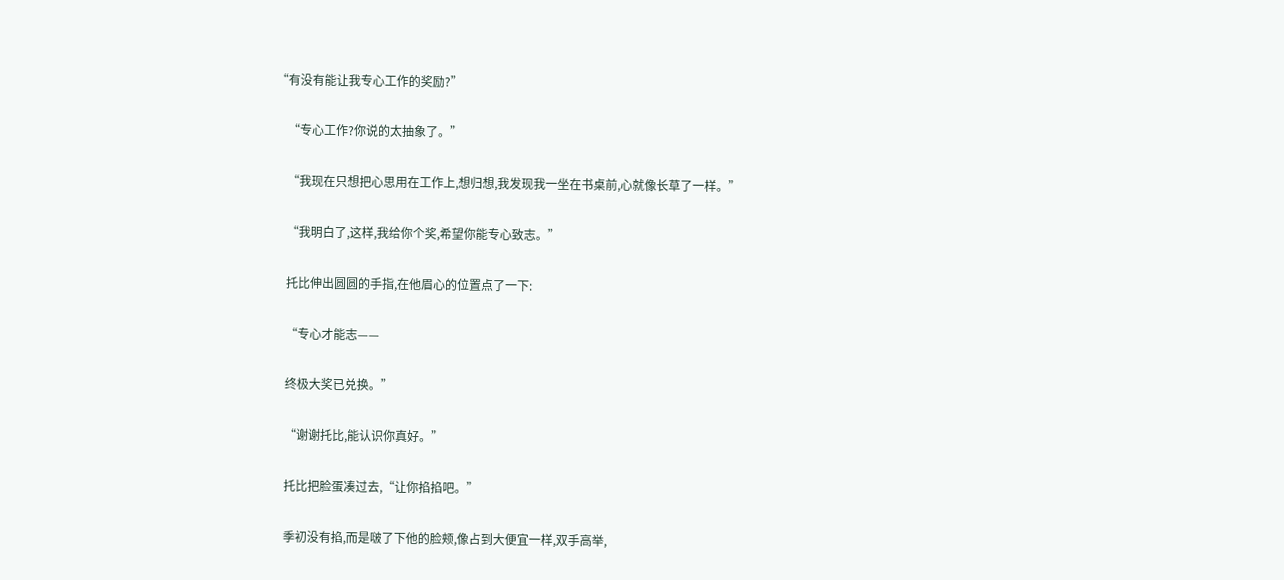“有没有能让我专心工作的奖励?”

    “专心工作?你说的太抽象了。”

    “我现在只想把心思用在工作上,想归想,我发现我一坐在书桌前,心就像长草了一样。”

    “我明白了,这样,我给你个奖,希望你能专心致志。”

    托比伸出圆圆的手指,在他眉心的位置点了一下:

    “专心才能志——

    终极大奖已兑换。”

    “谢谢托比,能认识你真好。”

    托比把脸蛋凑过去,“让你掐掐吧。”

    季初没有掐,而是啵了下他的脸颊,像占到大便宜一样,双手高举,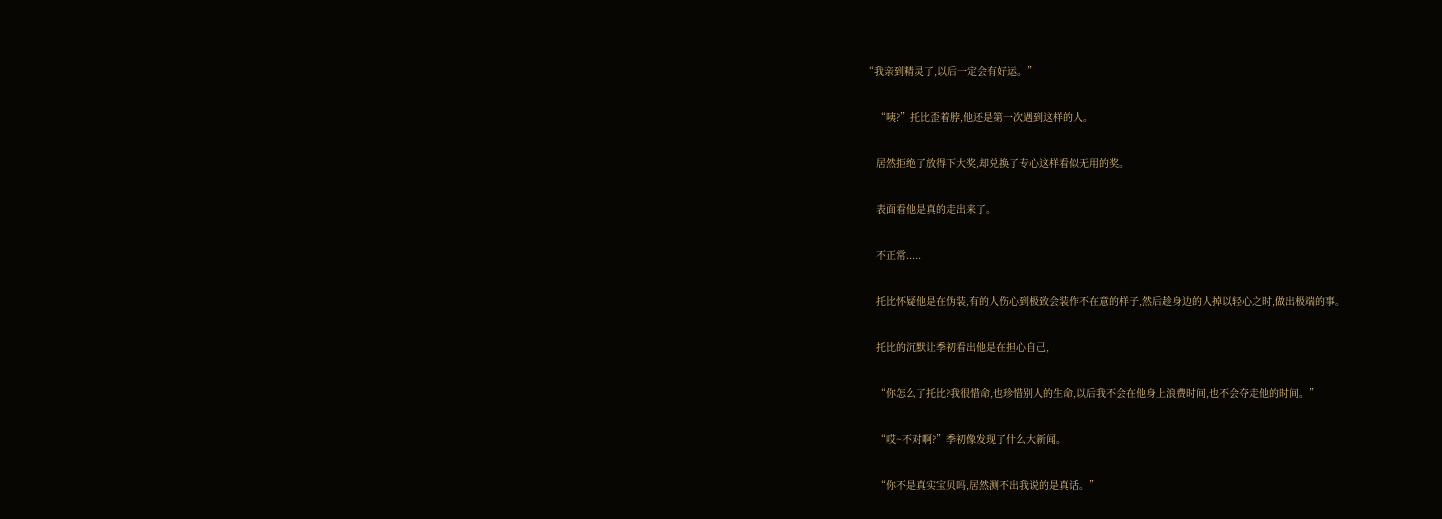“我亲到精灵了,以后一定会有好运。”

    “咦?”托比歪着脖,他还是第一次遇到这样的人。

    居然拒绝了放得下大奖,却兑换了专心这样看似无用的奖。

    表面看他是真的走出来了。

    不正常.....

    托比怀疑他是在伪装,有的人伤心到极致会装作不在意的样子,然后趁身边的人掉以轻心之时,做出极端的事。

    托比的沉默让季初看出他是在担心自己,

    “你怎么了托比?我很惜命,也珍惜别人的生命,以后我不会在他身上浪费时间,也不会夺走他的时间。”

    “哎~不对啊?”季初像发现了什么大新闻。

    “你不是真实宝贝吗,居然测不出我说的是真话。”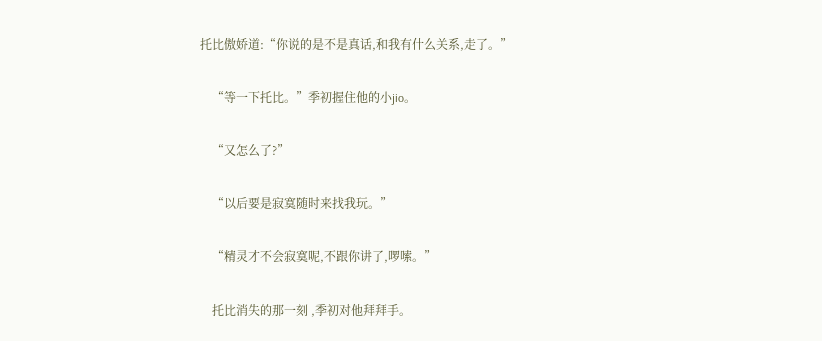托比傲娇道:“你说的是不是真话,和我有什么关系,走了。”

    “等一下托比。”季初握住他的小jio。

    “又怎么了?”

    “以后要是寂寞随时来找我玩。”

    “精灵才不会寂寞呢,不跟你讲了,啰嗦。”

    托比消失的那一刻 ,季初对他拜拜手。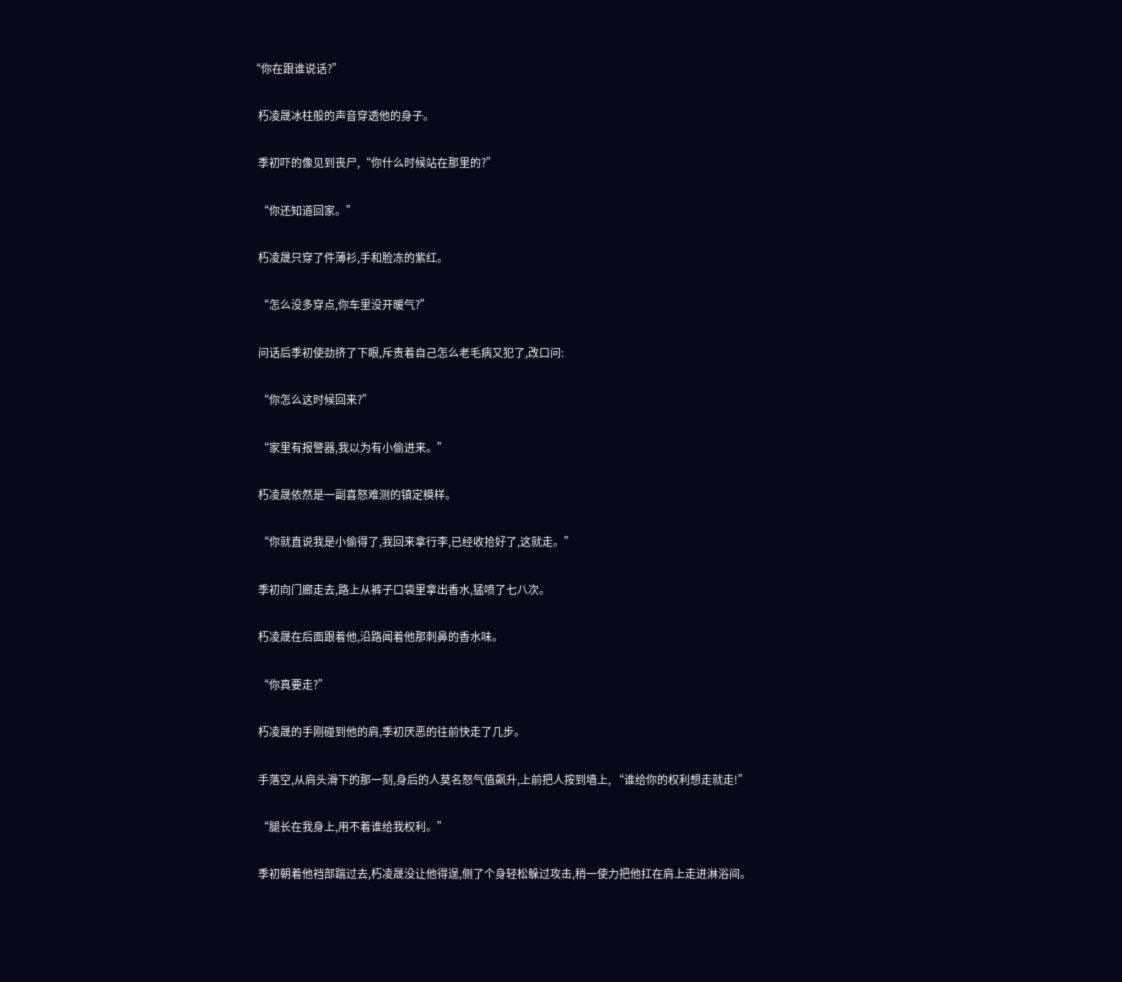“你在跟谁说话?”

    朽凌晟冰柱般的声音穿透他的身子。

    季初吓的像见到丧尸,“你什么时候站在那里的?”

    “你还知道回家。”

    朽凌晟只穿了件薄衫,手和脸冻的紫红。

    “怎么没多穿点,你车里没开暖气?”

    问话后季初使劲挤了下眼,斥责着自己怎么老毛病又犯了,改口问:

    “你怎么这时候回来?”

    “家里有报警器,我以为有小偷进来。”

    朽凌晟依然是一副喜怒难测的镇定模样。

    “你就直说我是小偷得了,我回来拿行李,已经收拾好了,这就走。”

    季初向门廊走去,路上从裤子口袋里拿出香水,猛喷了七八次。

    朽凌晟在后面跟着他,沿路闻着他那刺鼻的香水味。

    “你真要走?”

    朽凌晟的手刚碰到他的肩,季初厌恶的往前快走了几步。

    手落空,从肩头滑下的那一刻,身后的人莫名怒气值飙升,上前把人按到墙上, “谁给你的权利想走就走!”

    “腿长在我身上,用不着谁给我权利。”

    季初朝着他裆部踹过去,朽凌晟没让他得逞,侧了个身轻松躲过攻击,稍一使力把他扛在肩上走进淋浴间。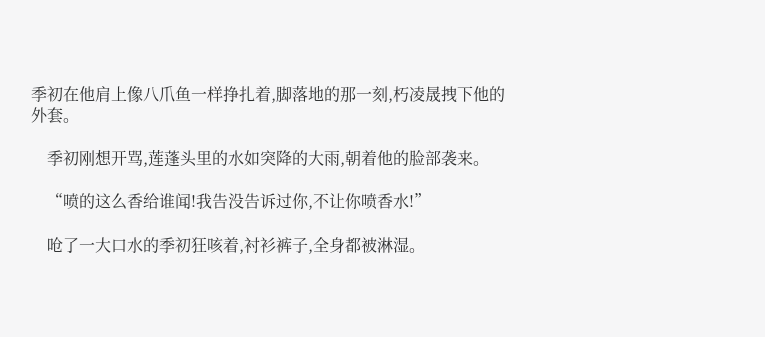季初在他肩上像八爪鱼一样挣扎着,脚落地的那一刻,朽凌晟拽下他的外套。

    季初刚想开骂,莲蓬头里的水如突降的大雨,朝着他的脸部袭来。

    “喷的这么香给谁闻!我告没告诉过你,不让你喷香水!”

    呛了一大口水的季初狂咳着,衬衫裤子,全身都被淋湿。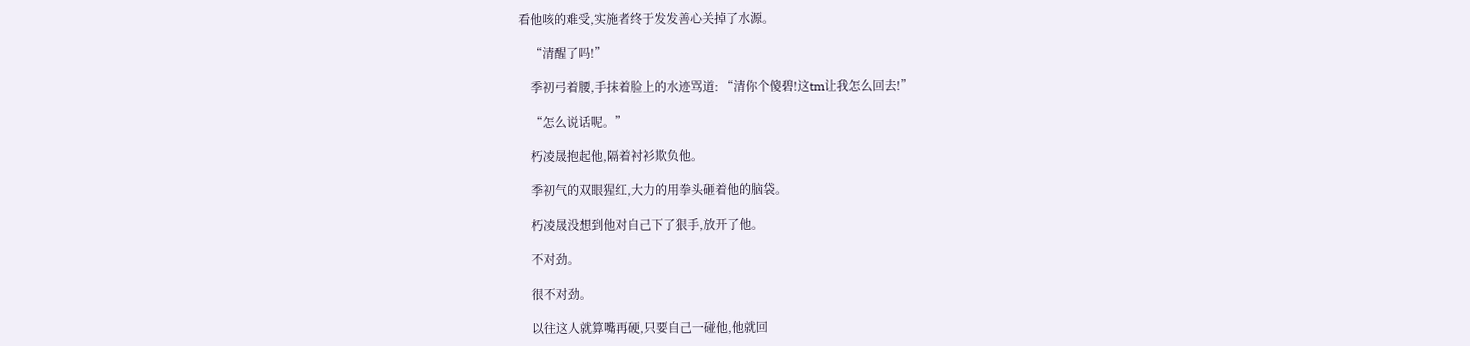看他咳的难受,实施者终于发发善心关掉了水源。

    “清醒了吗!”

    季初弓着腰,手抹着脸上的水迹骂道: “清你个傻碧!这tm让我怎么回去!”

    “怎么说话呢。”

    朽凌晟抱起他,隔着衬衫欺负他。

    季初气的双眼猩红,大力的用拳头砸着他的脑袋。

    朽凌晟没想到他对自己下了狠手,放开了他。

    不对劲。

    很不对劲。

    以往这人就算嘴再硬,只要自己一碰他,他就回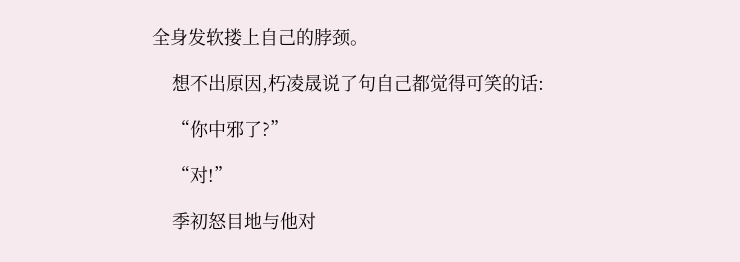全身发软搂上自己的脖颈。

    想不出原因,朽凌晟说了句自己都觉得可笑的话:

    “你中邪了?”

    “对!”

    季初怒目地与他对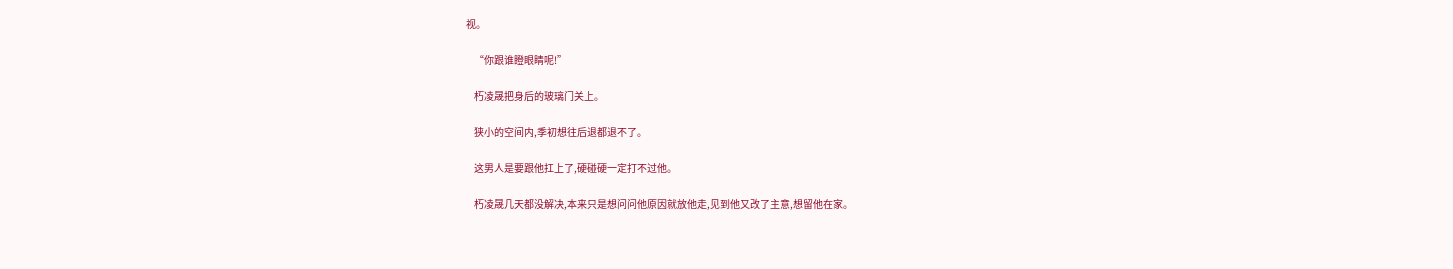视。

    “你跟谁瞪眼睛呢!”

    朽凌晟把身后的玻璃门关上。

    狭小的空间内,季初想往后退都退不了。

    这男人是要跟他扛上了,硬碰硬一定打不过他。

    朽凌晟几天都没解决,本来只是想问问他原因就放他走,见到他又改了主意,想留他在家。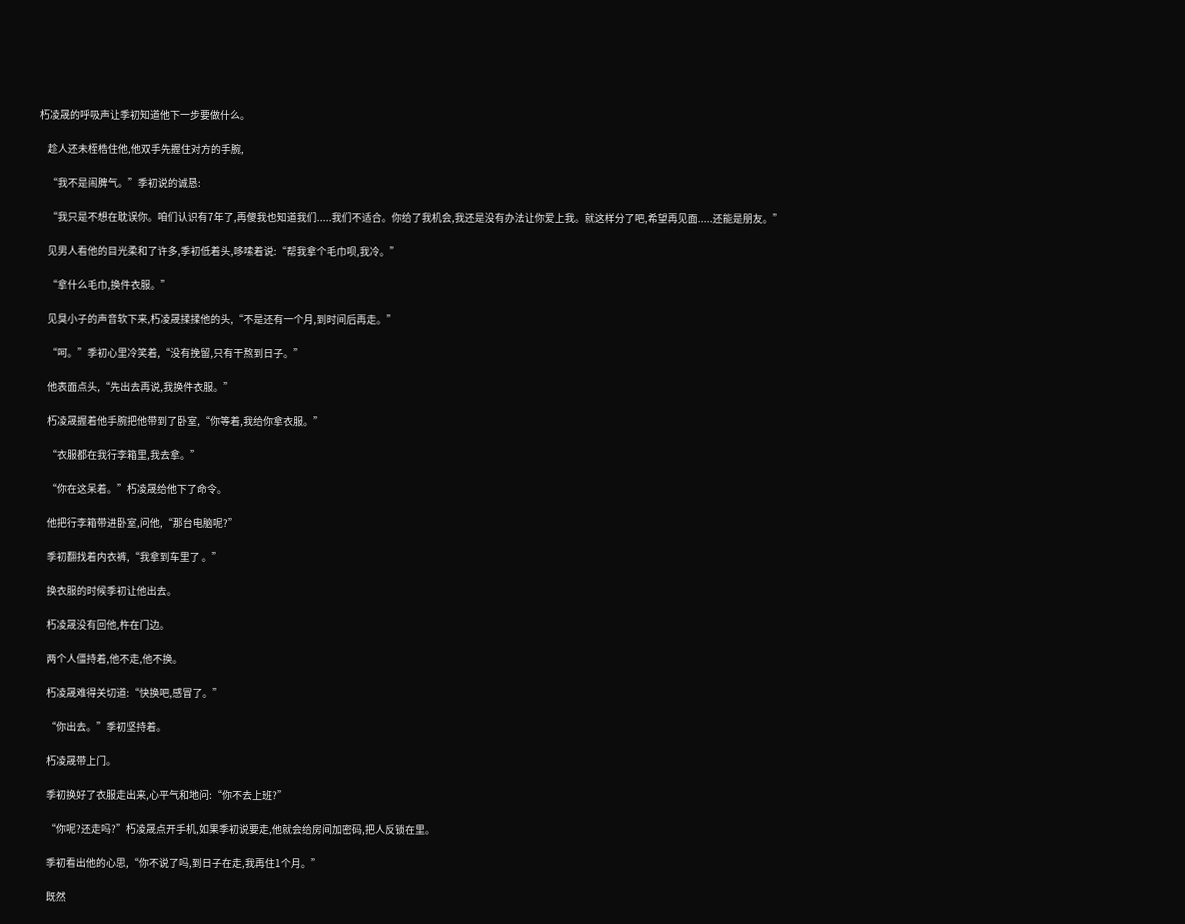朽凌晟的呼吸声让季初知道他下一步要做什么。

    趁人还未桎梏住他,他双手先握住对方的手腕,

    “我不是闹脾气。”季初说的诚恳:

    “我只是不想在耽误你。咱们认识有7年了,再傻我也知道我们.....我们不适合。你给了我机会,我还是没有办法让你爱上我。就这样分了吧,希望再见面.....还能是朋友。”

    见男人看他的目光柔和了许多,季初低着头,哆嗦着说:“帮我拿个毛巾呗,我冷。”

    “拿什么毛巾,换件衣服。”

    见臭小子的声音软下来,朽凌晟揉揉他的头,“不是还有一个月,到时间后再走。”

    “呵。”季初心里冷笑着,“没有挽留,只有干熬到日子。”

    他表面点头,“先出去再说,我换件衣服。”

    朽凌晟握着他手腕把他带到了卧室,“你等着,我给你拿衣服。”

    “衣服都在我行李箱里,我去拿。”

    “你在这呆着。”朽凌晟给他下了命令。

    他把行李箱带进卧室,问他,“那台电脑呢?”

    季初翻找着内衣裤,“我拿到车里了 。”

    换衣服的时候季初让他出去。

    朽凌晟没有回他,杵在门边。

    两个人僵持着,他不走,他不换。

    朽凌晟难得关切道:“快换吧,感冒了。”

    “你出去。”季初坚持着。

    朽凌晟带上门。

    季初换好了衣服走出来,心平气和地问:“你不去上班?”

    “你呢?还走吗?”朽凌晟点开手机,如果季初说要走,他就会给房间加密码,把人反锁在里。

    季初看出他的心思,“你不说了吗,到日子在走,我再住1个月。”

    既然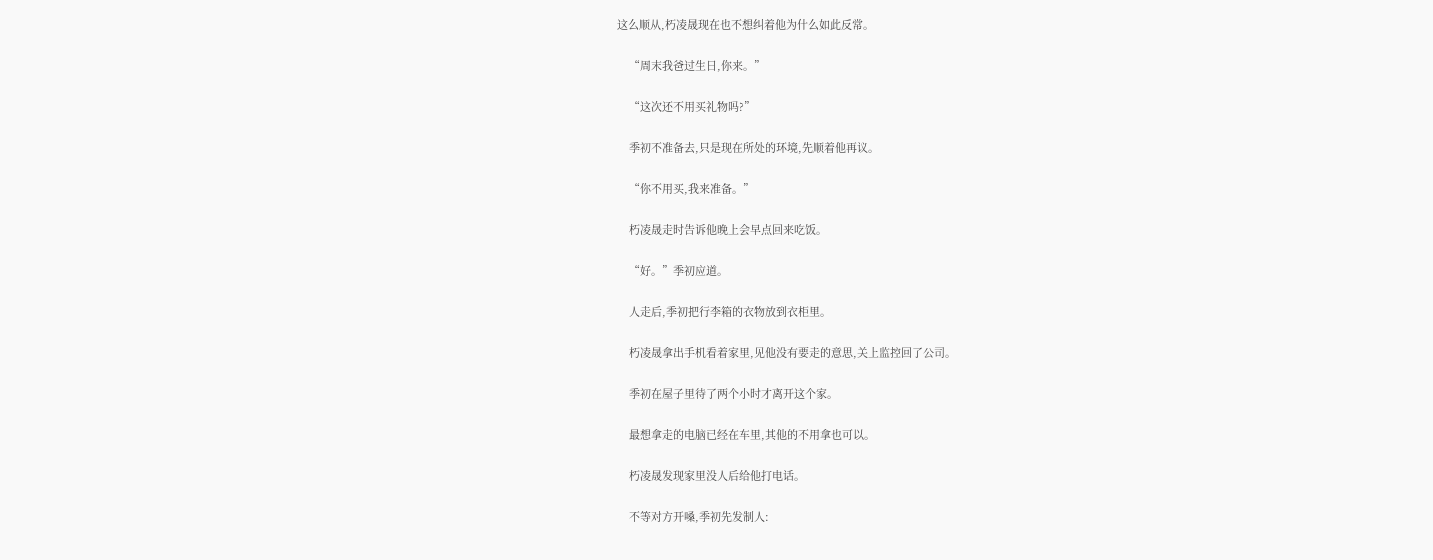这么顺从,朽凌晟现在也不想纠着他为什么如此反常。

    “周末我爸过生日,你来。”

    “这次还不用买礼物吗?”

    季初不准备去,只是现在所处的环境,先顺着他再议。

    “你不用买,我来准备。”

    朽凌晟走时告诉他晚上会早点回来吃饭。

    “好。”季初应道。

    人走后,季初把行李箱的衣物放到衣柜里。

    朽凌晟拿出手机看着家里,见他没有要走的意思,关上监控回了公司。

    季初在屋子里待了两个小时才离开这个家。

    最想拿走的电脑已经在车里,其他的不用拿也可以。

    朽凌晟发现家里没人后给他打电话。

    不等对方开嗓,季初先发制人: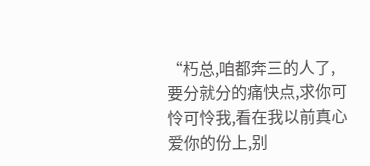“朽总,咱都奔三的人了,要分就分的痛快点,求你可怜可怜我,看在我以前真心爱你的份上,别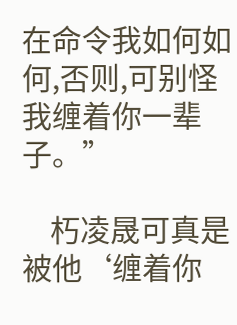在命令我如何如何,否则,可别怪我缠着你一辈子。”

    朽凌晟可真是被他‘缠着你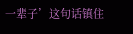一辈子’这句话镇住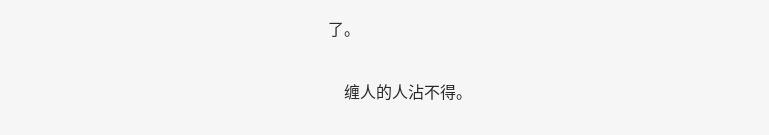了。

    缠人的人沾不得。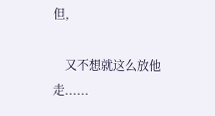但,

    又不想就这么放他走......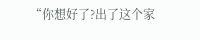“你想好了?出了这个家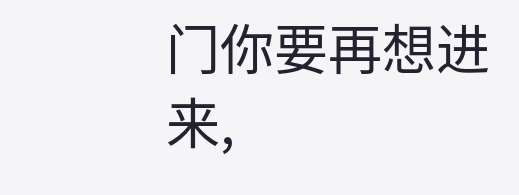门你要再想进来,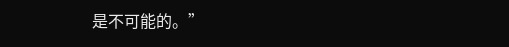是不可能的。”